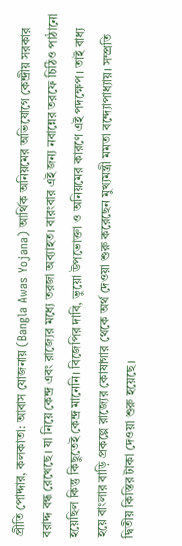প্রীতি পোদ্দার, কলকাতা: আবাস যোজনায় (Bangla Awas Yojana) আর্থিক অনিয়মের অভিযোগে কেন্দ্রীয় সরকার বরাদ্দ বন্ধ রেখেছে। যা নিয়ে কেন্দ্র এবং রাজ্যের মধ্যে তরজা অব্যাহত। বারংবার এই জন্য নবান্নের তরফে চিঠিও পাঠানো হয়েছিল কিন্তু কিছুতেই কেন্দ্র মানেনি। বিজেপির দাবি, ভুয়ো উপভোক্তা ও অনিয়মের কারণে এই পদক্ষেপ। তাই বাধ্য হয়ে বাংলার বাড়ি প্রকল্পে রাজ্যের কোষাগার থেকে অর্থ দেওয়া শুরু করেছেন মুখ্যমন্ত্রী মমতা বন্দ্যোপাধ্যায়। সম্প্রতি দ্বিতীয় কিস্তির টাকা দেওয়া শুরু হয়েছে।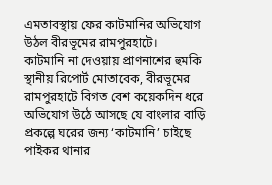এমতাবস্থায় ফের কাটমানির অভিযোগ উঠল বীরভূমের রামপুরহাটে।
কাটমানি না দেওয়ায় প্রাণনাশের হুমকি
স্থানীয় রিপোর্ট মোতাবেক, বীরভূমের রামপুরহাটে বিগত বেশ কয়েকদিন ধরে অভিযোগ উঠে আসছে যে বাংলার বাড়ি প্রকল্পে ঘরের জন্য ‘কাটমানি’ চাইছে পাইকর থানার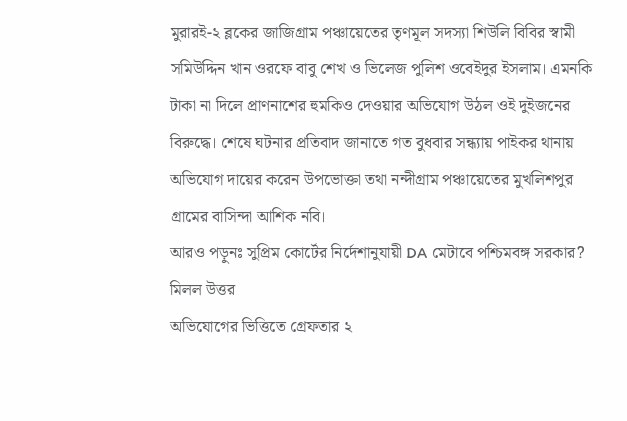মুরারই-২ ব্লকের জাজিগ্রাম পঞ্চায়েতের তৃণমূল সদস্যা শিউলি বিবির স্বামী সমিউদ্দিন খান ওরফে বাবু শেখ ও ভিলেজ পুলিশ ওবেইদুর ইসলাম। এমনকি টাকা না দিলে প্রাণনাশের হুমকিও দেওয়ার অভিযোগ উঠল ওই দুইজনের বিরুদ্ধে। শেষে ঘটনার প্রতিবাদ জানাতে গত বুধবার সন্ধ্যায় পাইকর থানায় অভিযোগ দায়ের করেন উপভোক্তা তথা নন্দীগ্রাম পঞ্চায়েতের মুখলিশপুর গ্রামের বাসিন্দা আশিক নবি।
আরও পড়ুনঃ সুপ্রিম কোর্টের নির্দেশানুযায়ী DA মেটাবে পশ্চিমবঙ্গ সরকার? মিলল উত্তর
অভিযোগের ভিত্তিতে গ্রেফতার ২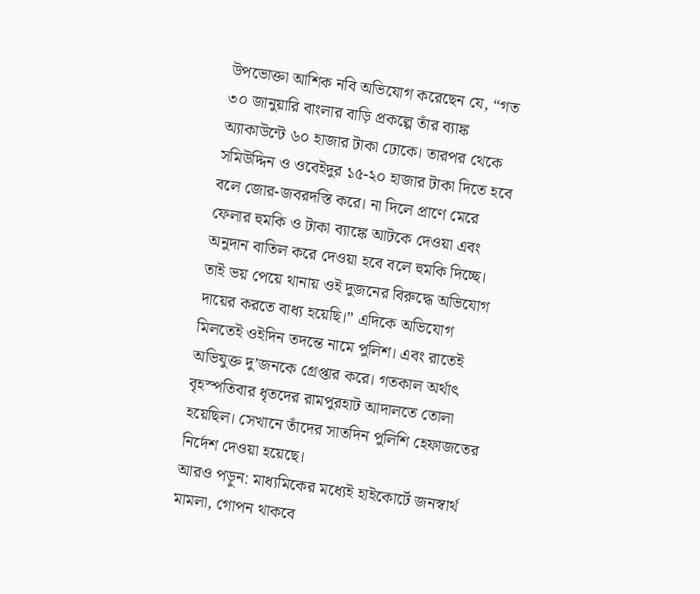উপভোক্তা আশিক নবি অভিযোগ করেছেন যে, “গত ৩০ জানুয়ারি বাংলার বাড়ি প্রকল্পে তাঁর ব্যাঙ্ক অ্যাকাউন্টে ৬০ হাজার টাকা ঢোকে। তারপর থেকে সমিউদ্দিন ও ওবেইদুর ১৫-২০ হাজার টাকা দিতে হবে বলে জোর-জবরদস্তি করে। না দিলে প্রাণে মেরে ফেলার হুমকি ও টাকা ব্যাঙ্কে আটকে দেওয়া এবং অনুদান বাতিল করে দেওয়া হবে বলে হুমকি দিচ্ছে। তাই ভয় পেয়ে থানায় ওই দুজনের বিরুদ্ধে অভিযোগ দায়ের করতে বাধ্য হয়েছি।” এদিকে অভিযোগ মিলতেই ওইদিন তদন্তে নামে পুলিশ। এবং রাতেই অভিযুক্ত দু’জনকে গ্রেপ্তার করে। গতকাল অর্থাৎ বৃহস্পতিবার ধৃতদের রামপুরহাট আদালতে তোলা হয়েছিল। সেখানে তাঁদের সাতদিন পুলিশি হেফাজতের নির্দেশ দেওয়া হয়েছে।
আরও পড়ুন: মাধ্যমিকের মধ্যেই হাইকোর্টে জনস্বার্থ মামলা, গোপন থাকবে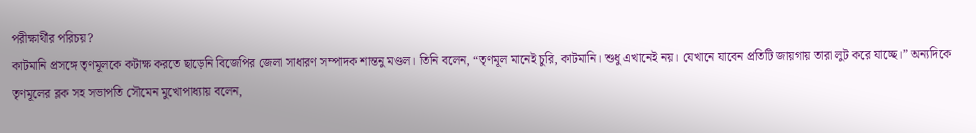পরীক্ষার্থীর পরিচয়?
কাটমানি প্রসঙ্গে তৃণমূলকে কটাক্ষ করতে ছাড়েনি বিজেপির জেলা সাধারণ সম্পাদক শান্তনু মণ্ডল। তিনি বলেন, “তৃণমূল মানেই চুরি, কাটমানি। শুধু এখানেই নয়। যেখানে যাবেন প্রতিটি জায়গায় তারা লুট করে যাচ্ছে।” অন্যদিকে তৃণমূলের ব্লক সহ সভাপতি সৌমেন মুখোপাধ্যায় বলেন,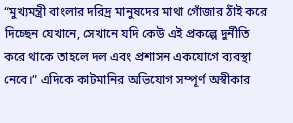“মুখ্যমন্ত্রী বাংলার দরিদ্র মানুষদের মাথা গোঁজার ঠাঁই করে দিচ্ছেন যেখানে, সেখানে যদি কেউ এই প্রকল্পে দুর্নীতি করে থাকে তাহলে দল এবং প্রশাসন একযোগে ব্যবস্থা নেবে।” এদিকে কাটমানির অভিযোগ সম্পূর্ণ অস্বীকার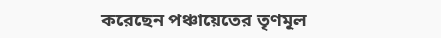করেছেন পঞ্চায়েতের তৃণমূল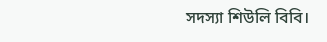সদস্যা শিউলি বিবি।